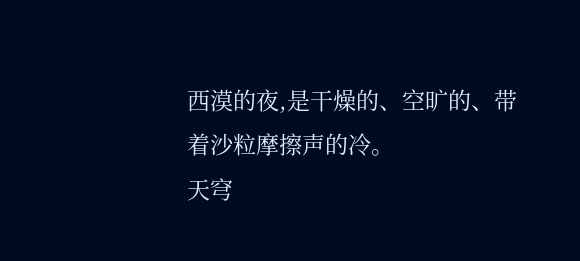西漠的夜,是干燥的、空旷的、带着沙粒摩擦声的冷。
天穹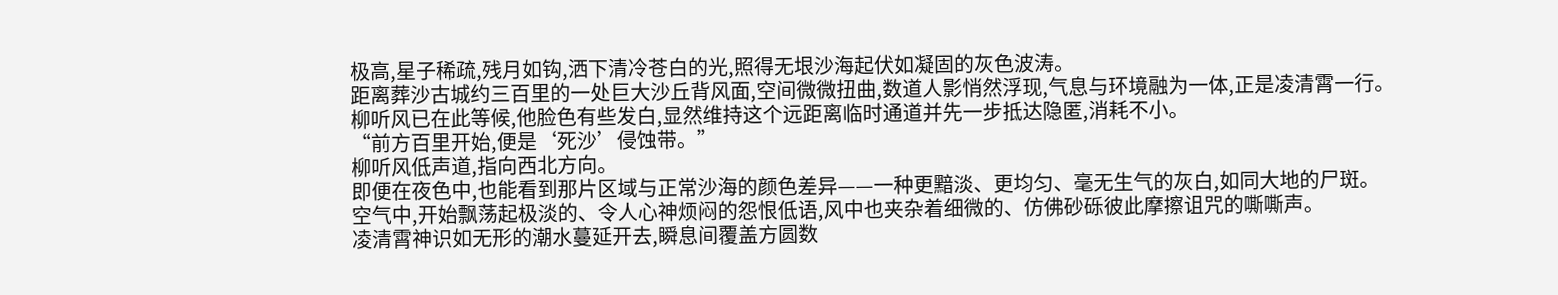极高,星子稀疏,残月如钩,洒下清冷苍白的光,照得无垠沙海起伏如凝固的灰色波涛。
距离葬沙古城约三百里的一处巨大沙丘背风面,空间微微扭曲,数道人影悄然浮现,气息与环境融为一体,正是凌清霄一行。
柳听风已在此等候,他脸色有些发白,显然维持这个远距离临时通道并先一步抵达隐匿,消耗不小。
“前方百里开始,便是‘死沙’侵蚀带。”
柳听风低声道,指向西北方向。
即便在夜色中,也能看到那片区域与正常沙海的颜色差异——一种更黯淡、更均匀、毫无生气的灰白,如同大地的尸斑。
空气中,开始飘荡起极淡的、令人心神烦闷的怨恨低语,风中也夹杂着细微的、仿佛砂砾彼此摩擦诅咒的嘶嘶声。
凌清霄神识如无形的潮水蔓延开去,瞬息间覆盖方圆数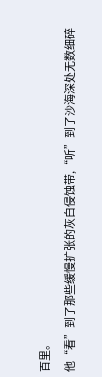百里。
他“看”到了那些缓慢扩张的灰白侵蚀带,“听”到了沙海深处无数细碎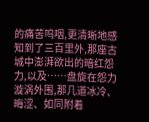的痛苦呜咽,更清晰地感知到了三百里外,那座古城中澎湃欲出的暗红怨力,以及……盘旋在怨力漩涡外围,那几道冰冷、晦涩、如同附着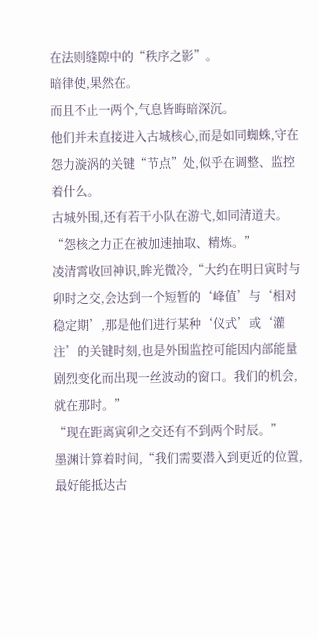在法则缝隙中的“秩序之影”。
暗律使,果然在。
而且不止一两个,气息皆晦暗深沉。
他们并未直接进入古城核心,而是如同蜘蛛,守在怨力漩涡的关键“节点”处,似乎在调整、监控着什么。
古城外围,还有若干小队在游弋,如同清道夫。
“怨核之力正在被加速抽取、精炼。”
凌清霄收回神识,眸光微冷,“大约在明日寅时与卯时之交,会达到一个短暂的‘峰值’与‘相对稳定期’,那是他们进行某种‘仪式’或‘灌注’的关键时刻,也是外围监控可能因内部能量剧烈变化而出现一丝波动的窗口。我们的机会,就在那时。”
“现在距离寅卯之交还有不到两个时辰。”
墨渊计算着时间,“我们需要潜入到更近的位置,最好能抵达古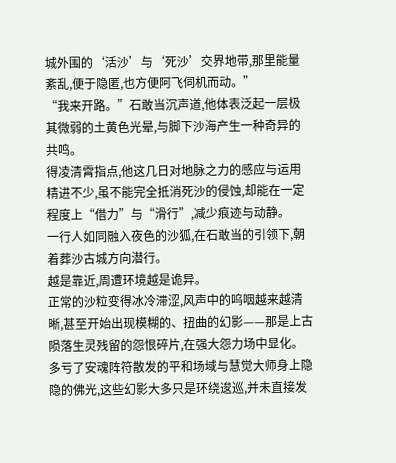城外围的‘活沙’与‘死沙’交界地带,那里能量紊乱,便于隐匿,也方便阿飞伺机而动。”
“我来开路。”石敢当沉声道,他体表泛起一层极其微弱的土黄色光晕,与脚下沙海产生一种奇异的共鸣。
得凌清霄指点,他这几日对地脉之力的感应与运用精进不少,虽不能完全抵消死沙的侵蚀,却能在一定程度上“借力”与“滑行”,减少痕迹与动静。
一行人如同融入夜色的沙狐,在石敢当的引领下,朝着葬沙古城方向潜行。
越是靠近,周遭环境越是诡异。
正常的沙粒变得冰冷滞涩,风声中的呜咽越来越清晰,甚至开始出现模糊的、扭曲的幻影——那是上古陨落生灵残留的怨恨碎片,在强大怨力场中显化。
多亏了安魂阵符散发的平和场域与慧觉大师身上隐隐的佛光,这些幻影大多只是环绕逡巡,并未直接发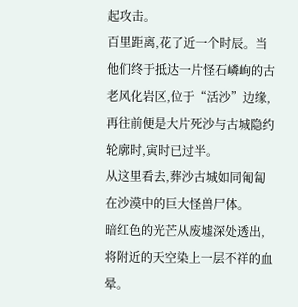起攻击。
百里距离,花了近一个时辰。当他们终于抵达一片怪石嶙峋的古老风化岩区,位于“活沙”边缘,再往前便是大片死沙与古城隐约轮廓时,寅时已过半。
从这里看去,葬沙古城如同匍匐在沙漠中的巨大怪兽尸体。
暗红色的光芒从废墟深处透出,将附近的天空染上一层不祥的血晕。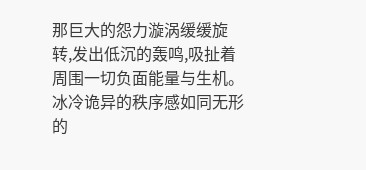那巨大的怨力漩涡缓缓旋转,发出低沉的轰鸣,吸扯着周围一切负面能量与生机。
冰冷诡异的秩序感如同无形的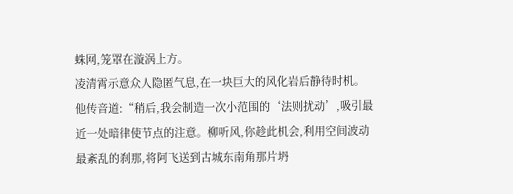蛛网,笼罩在漩涡上方。
凌清霄示意众人隐匿气息,在一块巨大的风化岩后静待时机。
他传音道:“稍后,我会制造一次小范围的‘法则扰动’,吸引最近一处暗律使节点的注意。柳听风,你趁此机会,利用空间波动最紊乱的刹那,将阿飞送到古城东南角那片坍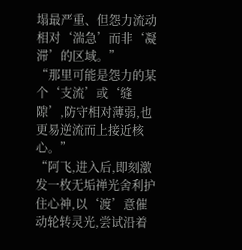塌最严重、但怨力流动相对‘湍急’而非‘凝滞’的区域。”
“那里可能是怨力的某个‘支流’或‘缝隙’,防守相对薄弱,也更易逆流而上接近核心。”
“阿飞,进入后,即刻激发一枚无垢禅光舍利护住心神,以‘渡’意催动轮转灵光,尝试沿着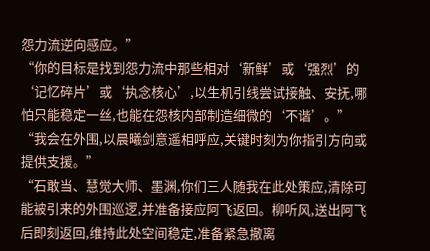怨力流逆向感应。”
“你的目标是找到怨力流中那些相对‘新鲜’或‘强烈’的‘记忆碎片’或‘执念核心’,以生机引线尝试接触、安抚,哪怕只能稳定一丝,也能在怨核内部制造细微的‘不谐’。”
“我会在外围,以晨曦剑意遥相呼应,关键时刻为你指引方向或提供支援。”
“石敢当、慧觉大师、墨渊,你们三人随我在此处策应,清除可能被引来的外围巡逻,并准备接应阿飞返回。柳听风,送出阿飞后即刻返回,维持此处空间稳定,准备紧急撤离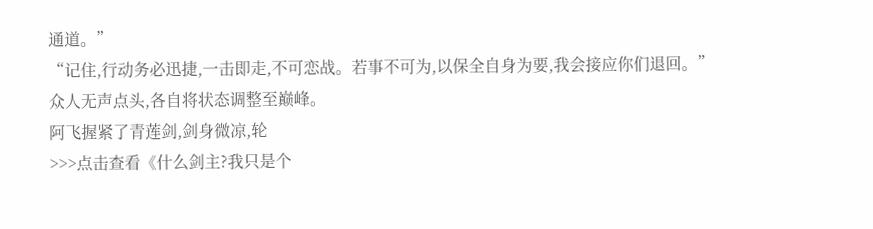通道。”
“记住,行动务必迅捷,一击即走,不可恋战。若事不可为,以保全自身为要,我会接应你们退回。”
众人无声点头,各自将状态调整至巅峰。
阿飞握紧了青莲剑,剑身微凉,轮
>>>点击查看《什么剑主?我只是个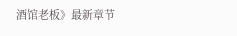酒馆老板》最新章节